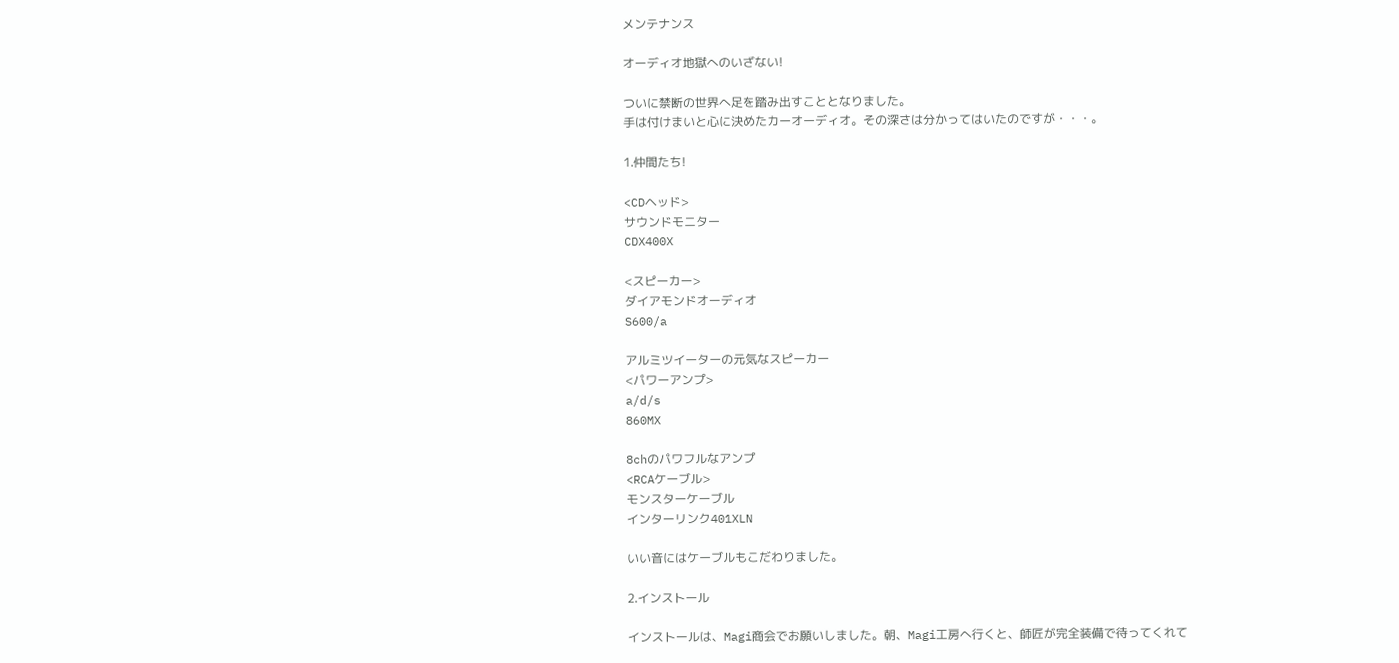メンテナンス

オーディオ地獄へのいざない!

ついに禁断の世界へ足を踏み出すこととなりました。
手は付けまいと心に決めたカーオーディオ。その深さは分かってはいたのですが・・・。

1.仲間たち!

<CDヘッド>
サウンドモニター
CDX400X

<スピーカー>
ダイアモンドオーディオ
S600/a

アルミツイーターの元気なスピーカー
<パワーアンプ>
a/d/s
860MX

8chのパワフルなアンプ
<RCAケーブル>
モンスターケーブル
インターリンク401XLN

いい音にはケーブルもこだわりました。

2.インストール

インストールは、Magi商会でお願いしました。朝、Magi工房へ行くと、師匠が完全装備で待ってくれて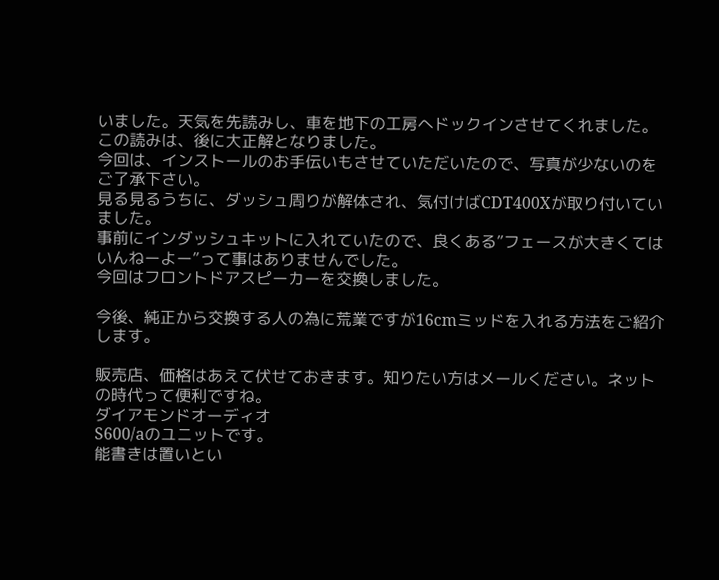いました。天気を先読みし、車を地下の工房へドックインさせてくれました。
この読みは、後に大正解となりました。
今回は、インストールのお手伝いもさせていただいたので、写真が少ないのをご了承下さい。
見る見るうちに、ダッシュ周りが解体され、気付けばCDT400Xが取り付いていました。
事前にインダッシュキットに入れていたので、良くある”フェースが大きくてはいんねーよー”って事はありませんでした。
今回はフロントドアスピーカーを交換しました。

今後、純正から交換する人の為に荒業ですが16cmミッドを入れる方法をご紹介します。

販売店、価格はあえて伏せておきます。知りたい方はメールください。ネットの時代って便利ですね。
ダイアモンドオーディオ
S600/aのユニットです。
能書きは置いとい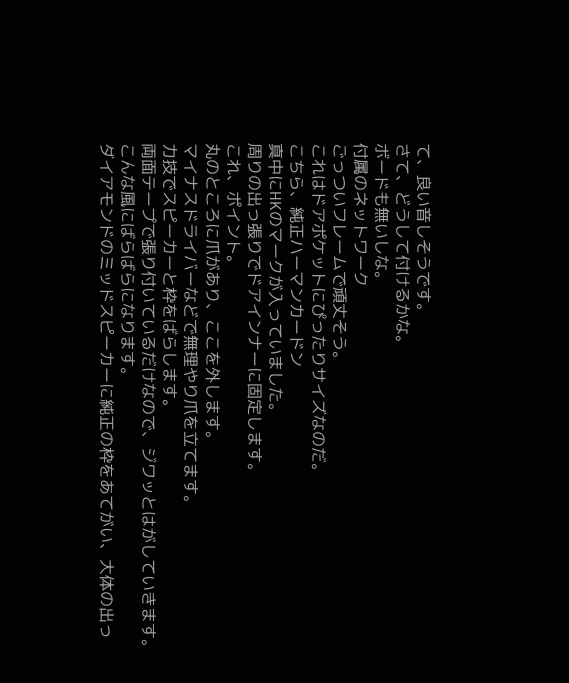て、良い音しそうです。
さて、どうして付けるかな。
ボードも無いしな。
付属のネットワーク
ごっついフレームで頑丈そう。
これはドアポケットにぴったりサイズなのだ。
こちら、純正ハーマンカードン
真中にHKのマークが入っていました。
周りの出っ張りでドアインナーに固定します。
これ、ポイント。
丸のところに爪があり、ここを外します。
マイナスドライバーなどで無理やり爪を立てます。
力技でスピーカーと枠をばらします。
両面テープで張り付いているだけなので、ジワッとはがしていきます。
こんな風にばらばらになります。
ダイアモンドのミッドスピーカーに純正の枠をあてがい、大体の出っ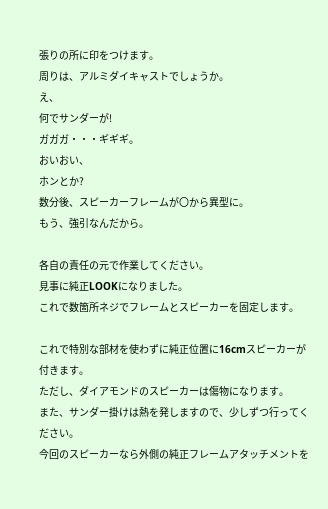張りの所に印をつけます。
周りは、アルミダイキャストでしょうか。
え、
何でサンダーが!
ガガガ・・・ギギギ。
おいおい、
ホンとか?
数分後、スピーカーフレームが〇から異型に。
もう、強引なんだから。

各自の責任の元で作業してください。
見事に純正LOOKになりました。
これで数箇所ネジでフレームとスピーカーを固定します。

これで特別な部材を使わずに純正位置に16cmスピーカーが付きます。
ただし、ダイアモンドのスピーカーは傷物になります。
また、サンダー掛けは熱を発しますので、少しずつ行ってください。
今回のスピーカーなら外側の純正フレームアタッチメントを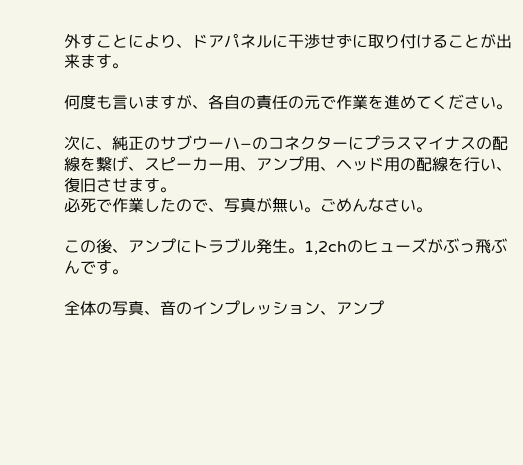外すことにより、ドアパネルに干渉せずに取り付けることが出来ます。

何度も言いますが、各自の責任の元で作業を進めてください。

次に、純正のサブウーハ−のコネクターにプラスマイナスの配線を繋げ、スピーカー用、アンプ用、ヘッド用の配線を行い、復旧させます。
必死で作業したので、写真が無い。ごめんなさい。

この後、アンプにトラブル発生。1,2chのヒューズがぶっ飛ぶんです。

全体の写真、音のインプレッション、アンプ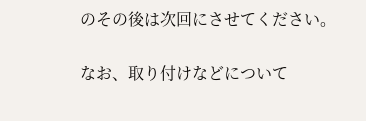のその後は次回にさせてください。

なお、取り付けなどについて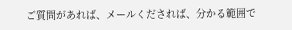ご質問があれば、メールくだされば、分かる範囲で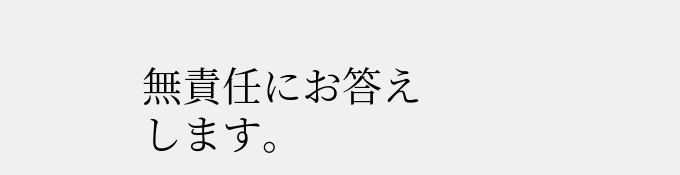無責任にお答えします。